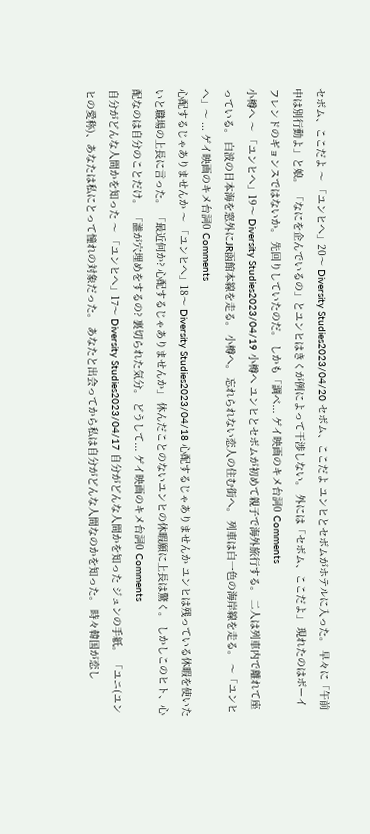セボム、ここだよ 〜 「ユンヒへ」20〜 Diversity Studies2023/04/20 セボム、ここだよ ユンヒとセボムがホテルに入った。 早々に「午前中は別行動よ」と娘。 「なにを企んでいるの」とユンヒはきくが例によって干渉しない。 外には「セボム、ここだよ」 現れたのはボーイフレンドのギョンスではないか。 先回りしていたのだ。 しかも「調べ... ゲイ映画のキメ台詞0 Comments
小樽へ 〜 「ユンヒへ」19〜 Diversity Studies2023/04/19 小樽へ ユンヒとセボムが初めて親子で海外旅行する。 二人は列車内で離れて座っている。 白波の日本海を窓外にJR函館本線を走る。 小樽へ。 忘れられない恋人の住む街へ。 列車は白一色の海岸線を走る。 〜「ユンヒへ」〜 ... ゲイ映画のキメ台詞0 Comments
心配するじゃありませんか 〜 「ユンヒへ」18〜 Diversity Studies2023/04/18 心配するじゃありませんか ユンヒは残っている休暇を使いたいと職場の上長に言った。 「最近何か? 心配するじゃありませんか」 休んだことのないユンヒの休暇願に上長は驚く。 しかしこのヒト、心配なのは自分のことだけ。 「誰が穴埋めをするの? 裏切られた気分。 どうして... ゲイ映画のキメ台詞0 Comments
自分がどんな人間かを知った 〜 「ユンヒへ」17〜 Diversity Studies2023/04/17 自分がどんな人間かを知った ジュンの手紙。 「ユニ(ユンヒの愛称)、あなたは私にとって憧れの対象だった。 あなたと出会ってから私は自分がどんな人間なのかを知った。 時々韓国が恋し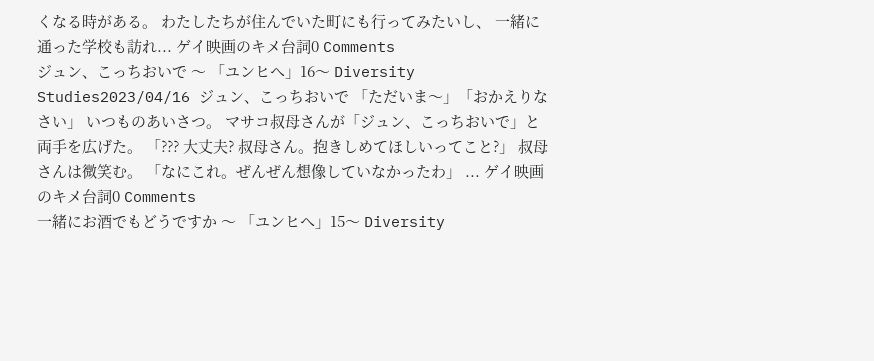くなる時がある。 わたしたちが住んでいた町にも行ってみたいし、 一緒に通った学校も訪れ... ゲイ映画のキメ台詞0 Comments
ジュン、こっちおいで 〜 「ユンヒへ」16〜 Diversity Studies2023/04/16 ジュン、こっちおいで 「ただいま〜」「おかえりなさい」 いつものあいさつ。 マサコ叔母さんが「ジュン、こっちおいで」と両手を広げた。 「??? 大丈夫? 叔母さん。抱きしめてほしいってこと?」 叔母さんは微笑む。 「なにこれ。ぜんぜん想像していなかったわ」 ... ゲイ映画のキメ台詞0 Comments
一緒にお酒でもどうですか 〜 「ユンヒへ」15〜 Diversity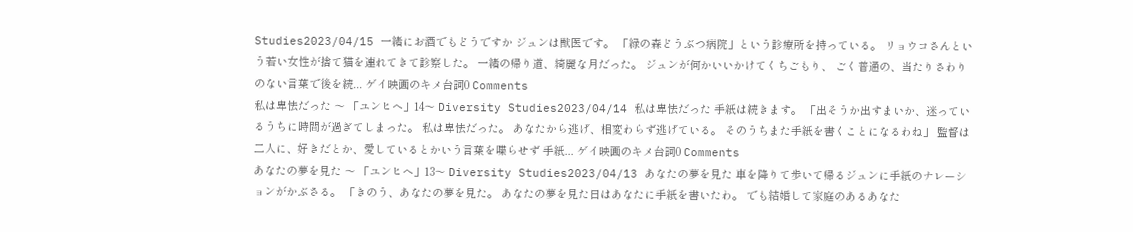Studies2023/04/15 一緒にお酒でもどうですか ジュンは獣医です。 「緑の森どうぶつ病院」という診療所を持っている。 リョウコさんという若い女性が捨て猫を連れてきて診察した。 一緒の帰り道、綺麗な月だった。 ジュンが何かいいかけてくちごもり、 ごく普通の、当たりさわりのない言葉で後を続... ゲイ映画のキメ台詞0 Comments
私は卑怯だった 〜 「ユンヒへ」14〜 Diversity Studies2023/04/14 私は卑怯だった 手紙は続きます。 「出そうか出すまいか、迷っているうちに時間が過ぎてしまった。 私は卑怯だった。 あなたから逃げ、相変わらず逃げている。 そのうちまた手紙を書くことになるわね」 監督は二人に、好きだとか、愛しているとかいう言葉を喋らせず 手紙... ゲイ映画のキメ台詞0 Comments
あなたの夢を見た 〜 「ユンヒへ」13〜 Diversity Studies2023/04/13 あなたの夢を見た 車を降りて歩いて帰るジュンに手紙のナレーションがかぶさる。 「きのう、あなたの夢を見た。 あなたの夢を見た日はあなたに手紙を書いたわ。 でも結婚して家庭のあるあなた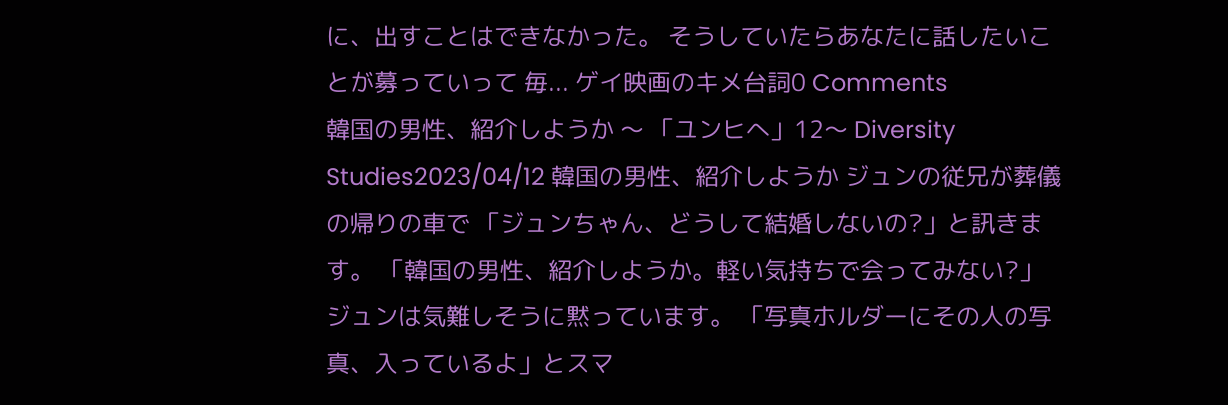に、出すことはできなかった。 そうしていたらあなたに話したいことが募っていって 毎... ゲイ映画のキメ台詞0 Comments
韓国の男性、紹介しようか 〜 「ユンヒへ」12〜 Diversity Studies2023/04/12 韓国の男性、紹介しようか ジュンの従兄が葬儀の帰りの車で 「ジュンちゃん、どうして結婚しないの?」と訊きます。 「韓国の男性、紹介しようか。軽い気持ちで会ってみない?」 ジュンは気難しそうに黙っています。 「写真ホルダーにその人の写真、入っているよ」とスマ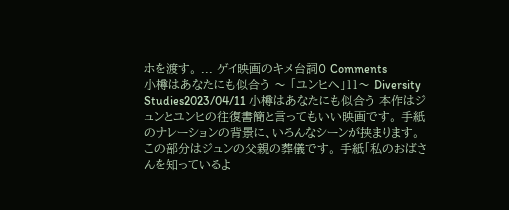ホを渡す。 ... ゲイ映画のキメ台詞0 Comments
小樽はあなたにも似合う 〜 「ユンヒへ」11〜 Diversity Studies2023/04/11 小樽はあなたにも似合う 本作はジュンとユンヒの往復書簡と言ってもいい映画です。 手紙のナレーションの背景に、いろんなシーンが挟まります。 この部分はジュンの父親の葬儀です。 手紙「私のおばさんを知っているよ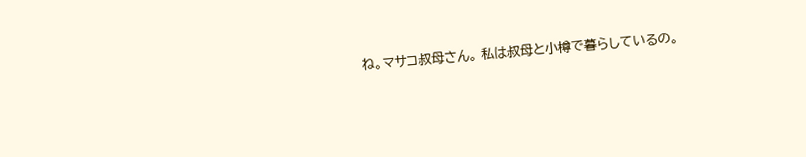ね。マサコ叔母さん。 私は叔母と小樽で暮らしているの。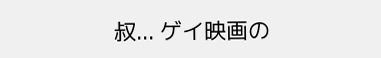叔... ゲイ映画の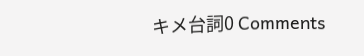キメ台詞0 Comments